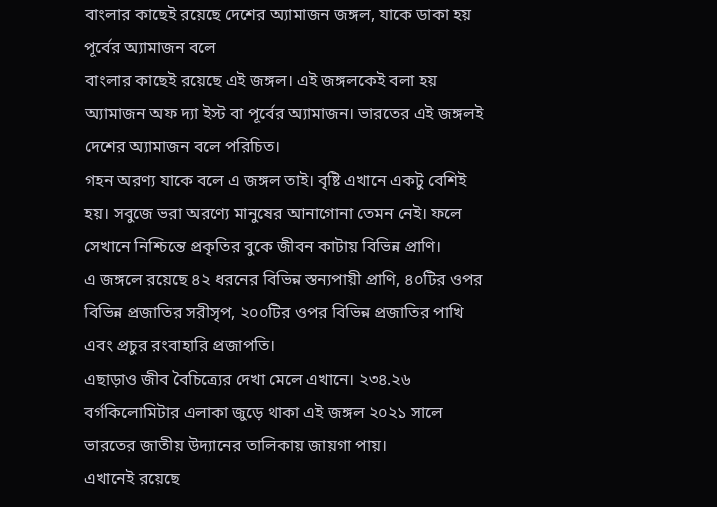বাংলার কাছেই রয়েছে দেশের অ্যামাজন জঙ্গল, যাকে ডাকা হয় পূর্বের অ্যামাজন বলে
বাংলার কাছেই রয়েছে এই জঙ্গল। এই জঙ্গলকেই বলা হয় অ্যামাজন অফ দ্যা ইস্ট বা পূর্বের অ্যামাজন। ভারতের এই জঙ্গলই দেশের অ্যামাজন বলে পরিচিত।
গহন অরণ্য যাকে বলে এ জঙ্গল তাই। বৃষ্টি এখানে একটু বেশিই হয়। সবুজে ভরা অরণ্যে মানুষের আনাগোনা তেমন নেই। ফলে সেখানে নিশ্চিন্তে প্রকৃতির বুকে জীবন কাটায় বিভিন্ন প্রাণি।
এ জঙ্গলে রয়েছে ৪২ ধরনের বিভিন্ন স্তন্যপায়ী প্রাণি, ৪০টির ওপর বিভিন্ন প্রজাতির সরীসৃপ, ২০০টির ওপর বিভিন্ন প্রজাতির পাখি এবং প্রচুর রংবাহারি প্রজাপতি।
এছাড়াও জীব বৈচিত্র্যের দেখা মেলে এখানে। ২৩৪.২৬ বর্গকিলোমিটার এলাকা জুড়ে থাকা এই জঙ্গল ২০২১ সালে ভারতের জাতীয় উদ্যানের তালিকায় জায়গা পায়।
এখানেই রয়েছে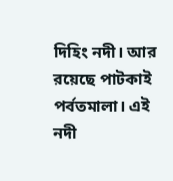দিহিং নদী। আর রয়েছে পাটকাই পর্বতমালা। এই নদী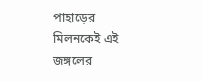পাহাড়ের মিলনকেই এই জঙ্গলের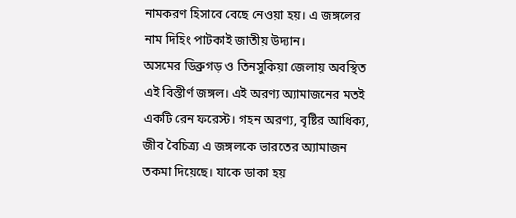নামকরণ হিসাবে বেছে নেওয়া হয়। এ জঙ্গলের নাম দিহিং পাটকাই জাতীয় উদ্যান।
অসমের ডিব্রুগড় ও তিনসুকিয়া জেলায় অবস্থিত এই বিস্তীর্ণ জঙ্গল। এই অরণ্য অ্যামাজনের মতই একটি রেন ফরেস্ট। গহন অরণ্য, বৃষ্টির আধিক্য, জীব বৈচিত্র্য এ জঙ্গলকে ভারতের অ্যামাজন তকমা দিয়েছে। যাকে ডাকা হয়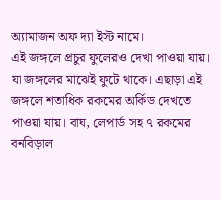অ্যামাজন অফ দ্যা ইস্ট নামে।
এই জঙ্গলে প্রচুর ফুলেরও দেখা পাওয়া যায়। যা জঙ্গলের মাঝেই ফুটে থাকে। এছাড়া এই জঙ্গলে শতাধিক রকমের অর্কিড দেখতে পাওয়া যায়। বাঘ, লেপার্ড সহ ৭ রকমের বনবিড়াল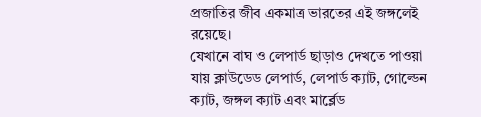প্রজাতির জীব একমাত্র ভারতের এই জঙ্গলেই রয়েছে।
যেখানে বাঘ ও লেপার্ড ছাড়াও দেখতে পাওয়া যায় ক্লাউডেড লেপার্ড, লেপার্ড ক্যাট, গোল্ডেন ক্যাট, জঙ্গল ক্যাট এবং মার্ব্লেড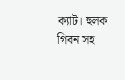ক্যাট। হুলক গিবন সহ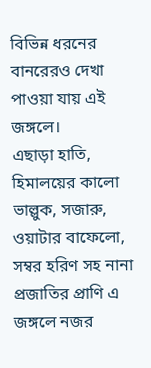বিভিন্ন ধরনের বানরেরও দেখা পাওয়া যায় এই জঙ্গলে।
এছাড়া হাতি, হিমালয়ের কালো ভাল্লুক, সজারু, ওয়াটার বাফেলো, সম্বর হরিণ সহ নানা প্রজাতির প্রাণি এ জঙ্গলে নজর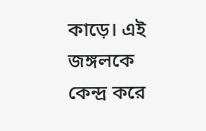কাড়ে। এই জঙ্গলকে কেন্দ্র করে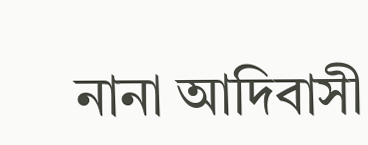নানা আদিবাসী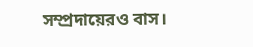সম্প্রদায়েরও বাস।